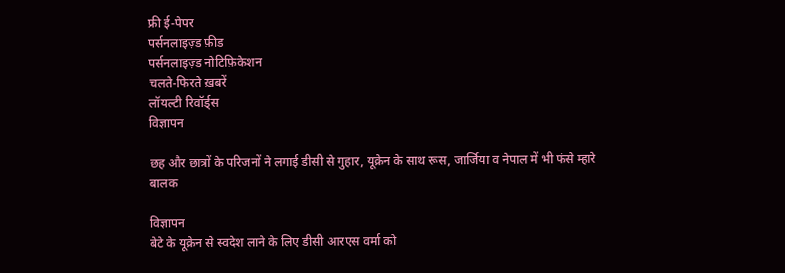फ्री ई-पेपर
पर्सनलाइज़्ड फ़ीड
पर्सनलाइज़्ड नोटिफ़िकेशन
चलते-फिरते ख़बरें
लॉयल्टी रिवॉर्ड्स
विज्ञापन

छह और छात्रों के परिजनों ने लगाई डीसी से गुहार, यूक्रेन के साथ रूस, जार्जिया व नेपाल में भी फंसे म्हारे बालक

विज्ञापन
बेटे के यूक्रेन से स्वदेश लाने के लिए डीसी आरएस वर्मा को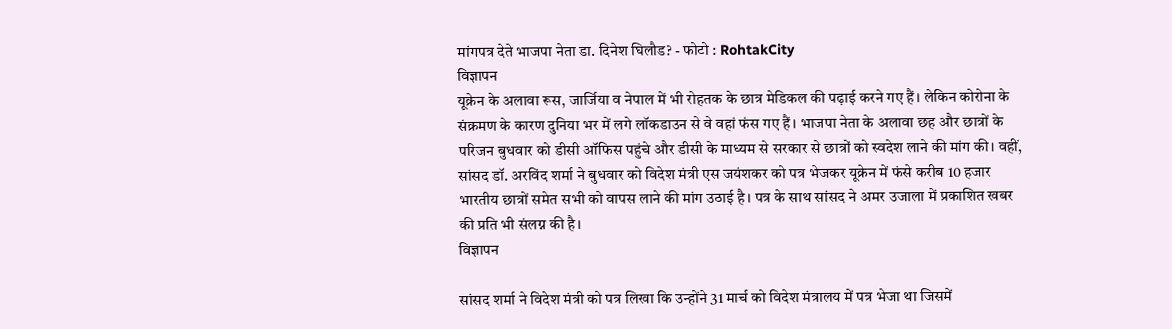मांगपत्र देते भाजपा नेता डा. दिनेश घिलौड? - फोटो : RohtakCity
विज्ञापन
यूक्रेन के अलावा रूस, जार्जिया व नेपाल में भी रोहतक के छात्र मेडिकल की पढ़ाई करने गए हैं। लेकिन कोरोना के संक्रमण के कारण दुनिया भर में लगे लॉकडाउन से वे वहां फंस गए हैं। भाजपा नेता के अलावा छह और छात्रों के परिजन बुधवार को डीसी ऑफिस पहुंचे और डीसी के माध्यम से सरकार से छात्रों को स्वदेश लाने की मांग की। वहीं, सांसद डॉ. अरविंद शर्मा ने बुधवार को विदेश मंत्री एस जयंशकर को पत्र भेजकर यूक्रेन में फंसे करीब 10 हजार भारतीय छात्रों समेत सभी को वापस लाने की मांग उठाई है। पत्र के साथ सांसद ने अमर उजाला में प्रकाशित खबर की प्रति भी संलग्न की है।
विज्ञापन

सांसद शर्मा ने विदेश मंत्री को पत्र लिखा कि उन्होंने 31 मार्च को विदेश मंत्रालय में पत्र भेजा था जिसमें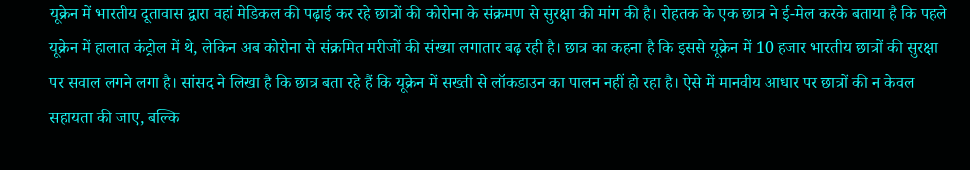यूक्रेन में भारतीय दूतावास द्वारा वहां मेडिकल की पढ़ाई कर रहे छात्रों की कोरोना के संक्रमण से सुरक्षा की मांग की है। रोहतक के एक छात्र ने ई-मेल करके बताया है कि पहले यूक्रेन में हालात कंट्रोल में थे, लेकिन अब कोरोना से संक्रमित मरीजों की संख्या लगातार बढ़ रही है। छात्र का कहना है कि इससे यूक्रेन में 10 हजार भारतीय छात्रों की सुरक्षा पर सवाल लगने लगा है। सांसद ने लिखा है कि छात्र बता रहे हैं कि यूक्रेन में सख्ती से लॉकडाउन का पालन नहीं हो रहा है। ऐसे में मानवीय आधार पर छात्रों की न केवल सहायता की जाए, बल्कि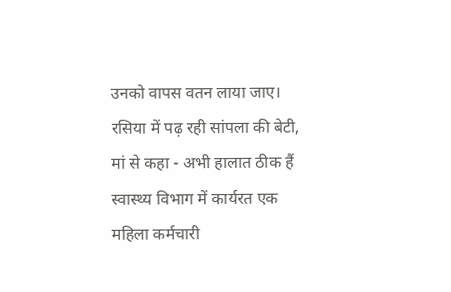उनको वापस वतन लाया जाए।
रसिया में पढ़ रही सांपला की बेटी, मां से कहा - अभी हालात ठीक हैं
स्वास्थ्य विभाग में कार्यरत एक महिला कर्मचारी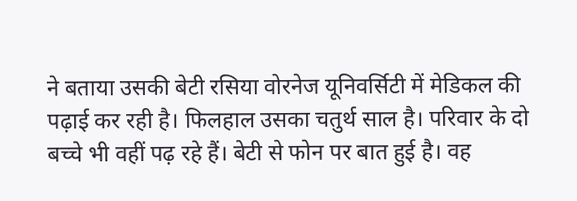ने बताया उसकी बेटी रसिया वोरनेज यूनिवर्सिटी में मेडिकल की पढ़ाई कर रही है। फिलहाल उसका चतुर्थ साल है। परिवार के दो बच्चे भी वहीं पढ़ रहे हैं। बेटी से फोन पर बात हुई है। वह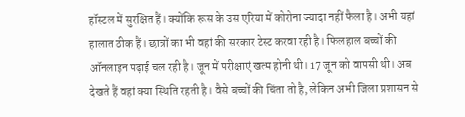हॉस्टल में सुरक्षित हैं। क्योंकि रूस के उस एरिया में कोरोना ज्यादा नहीं फैला है। अभी यहां हालात ठीक हैं। छात्रों का भी वहां की सरकार टेस्ट करवा रही है। फिलहाल बच्चों की ऑनलाइन पढ़ाई चल रही है। जून में परीक्षाएं खत्म होनी थी। 17 जून को वापसी थी। अब देखते हैं वहां क्या स्थिति रहती है। वैसे बच्चों की चिंता तो है, लेकिन अभी जिला प्रशासन से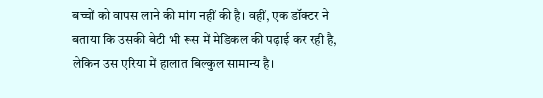बच्चों को वापस लाने की मांग नहीं की है। वहीं, एक डॉक्टर ने बताया कि उसकी बेटी भी रूस में मेडिकल की पढ़ाई कर रही है, लेकिन उस एरिया में हालात बिल्कुल सामान्य है।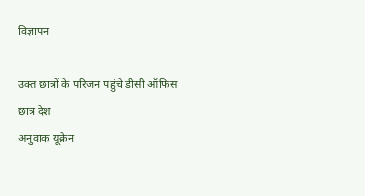विज्ञापन

उक्त छात्रों के परिजन पहुंचे डीसी ऑफिस
छात्र देश
अनुवाक यूक्रेन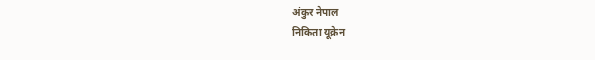अंकुर नेपाल
निकिता यूक्रेन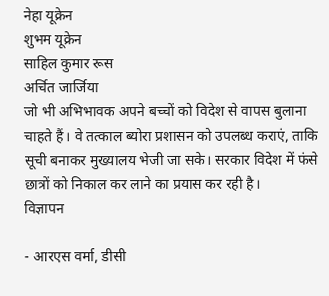नेहा यूक्रेन
शुभम यूक्रेन
साहिल कुमार रूस
अर्चित जार्जिया
जो भी अभिभावक अपने बच्चों को विदेश से वापस बुलाना चाहते हैं। वे तत्काल ब्योरा प्रशासन को उपलब्ध कराएं, ताकि सूची बनाकर मुख्यालय भेजी जा सके। सरकार विदेश में फंसे छात्रों को निकाल कर लाने का प्रयास कर रही है।
विज्ञापन

- आरएस वर्मा, डीसी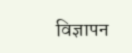विज्ञापन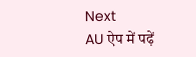Next
AU ऐप में पढ़ें